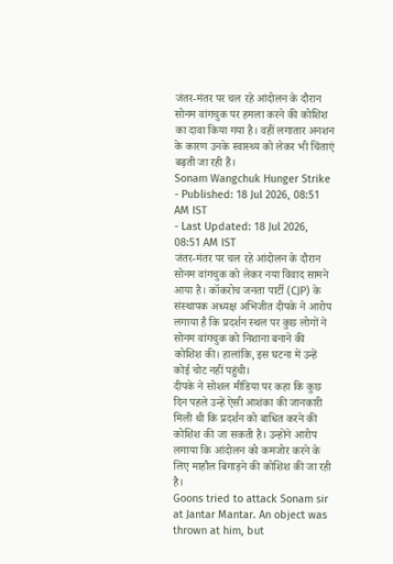जंतर-मंतर पर चल रहे आंदोलन के दौरान सोनम वांगचुक पर हमला करने की कोशिश का दावा किया गया है। वहीं लगातार अनशन के कारण उनके स्वास्थ्य को लेकर भी चिंताएं बढ़ती जा रही हैं।
Sonam Wangchuk Hunger Strike
- Published: 18 Jul 2026, 08:51 AM IST
- Last Updated: 18 Jul 2026, 08:51 AM IST
जंतर-मंतर पर चल रहे आंदोलन के दौरान सोनम वांगचुक को लेकर नया विवाद सामने आया है। कॉकरोच जनता पार्टी (CJP) के संस्थापक अध्यक्ष अभिजीत दीपके ने आरोप लगाया है कि प्रदर्शन स्थल पर कुछ लोगों ने सोनम वांगचुक को निशाना बनाने की कोशिश की। हालांकि, इस घटना में उन्हें कोई चोट नहीं पहुंची।
दीपके ने सोशल मीडिया पर कहा कि कुछ दिन पहले उन्हें ऐसी आशंका की जानकारी मिली थी कि प्रदर्शन को बाधित करने की कोशिश की जा सकती है। उन्होंने आरोप लगाया कि आंदोलन को कमजोर करने के लिए माहौल बिगाड़ने की कोशिश की जा रही है।
Goons tried to attack Sonam sir at Jantar Mantar. An object was thrown at him, but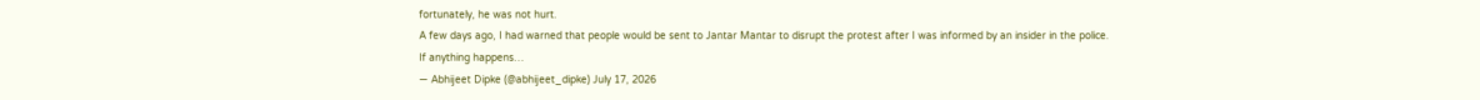fortunately, he was not hurt.
A few days ago, I had warned that people would be sent to Jantar Mantar to disrupt the protest after I was informed by an insider in the police.
If anything happens…
— Abhijeet Dipke (@abhijeet_dipke) July 17, 2026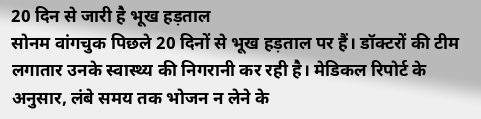20 दिन से जारी है भूख हड़ताल
सोनम वांगचुक पिछले 20 दिनों से भूख हड़ताल पर हैं। डॉक्टरों की टीम लगातार उनके स्वास्थ्य की निगरानी कर रही है। मेडिकल रिपोर्ट के अनुसार, लंबे समय तक भोजन न लेने के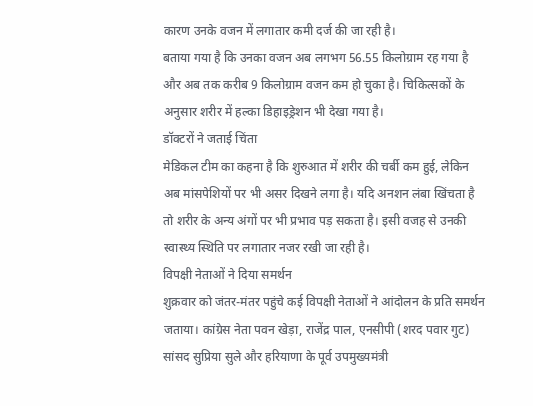कारण उनके वजन में लगातार कमी दर्ज की जा रही है।
बताया गया है कि उनका वजन अब लगभग 56.55 किलोग्राम रह गया है और अब तक करीब 9 किलोग्राम वजन कम हो चुका है। चिकित्सकों के अनुसार शरीर में हल्का डिहाइड्रेशन भी देखा गया है।
डॉक्टरों ने जताई चिंता
मेडिकल टीम का कहना है कि शुरुआत में शरीर की चर्बी कम हुई, लेकिन अब मांसपेशियों पर भी असर दिखने लगा है। यदि अनशन लंबा खिंचता है तो शरीर के अन्य अंगों पर भी प्रभाव पड़ सकता है। इसी वजह से उनकी स्वास्थ्य स्थिति पर लगातार नजर रखी जा रही है।
विपक्षी नेताओं ने दिया समर्थन
शुक्रवार को जंतर-मंतर पहुंचे कई विपक्षी नेताओं ने आंदोलन के प्रति समर्थन जताया। कांग्रेस नेता पवन खेड़ा, राजेंद्र पाल, एनसीपी (शरद पवार गुट) सांसद सुप्रिया सुले और हरियाणा के पूर्व उपमुख्यमंत्री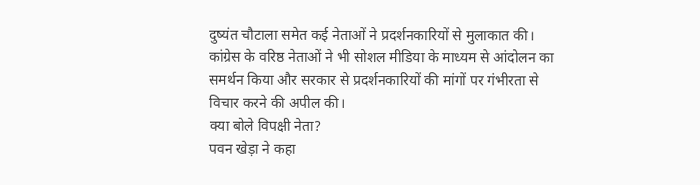दुष्यंत चौटाला समेत कई नेताओं ने प्रदर्शनकारियों से मुलाकात की।
कांग्रेस के वरिष्ठ नेताओं ने भी सोशल मीडिया के माध्यम से आंदोलन का समर्थन किया और सरकार से प्रदर्शनकारियों की मांगों पर गंभीरता से विचार करने की अपील की।
क्या बोले विपक्षी नेता?
पवन खेड़ा ने कहा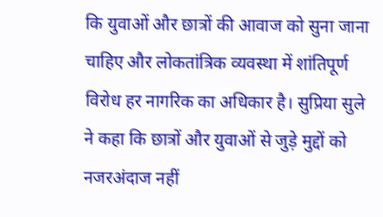कि युवाओं और छात्रों की आवाज को सुना जाना चाहिए और लोकतांत्रिक व्यवस्था में शांतिपूर्ण विरोध हर नागरिक का अधिकार है। सुप्रिया सुले ने कहा कि छात्रों और युवाओं से जुड़े मुद्दों को नजरअंदाज नहीं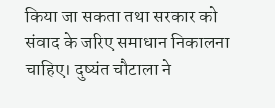किया जा सकता तथा सरकार को संवाद के जरिए समाधान निकालना चाहिए। दुष्यंत चौटाला ने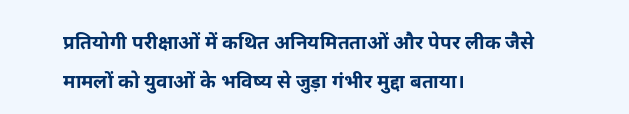प्रतियोगी परीक्षाओं में कथित अनियमितताओं और पेपर लीक जैसे मामलों को युवाओं के भविष्य से जुड़ा गंभीर मुद्दा बताया।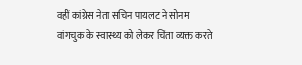वहीं कांग्रेस नेता सचिन पायलट ने सोनम वांगचुक के स्वास्थ्य को लेकर चिंता व्यक्त करते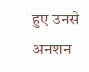हुए उनसे अनशन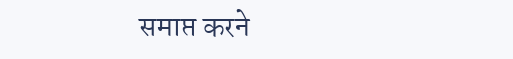समाप्त करने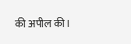की अपील की।